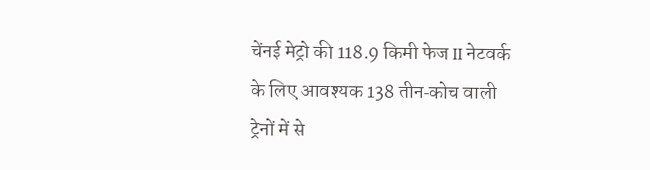चेंनई मेट्रो की 118.9 किमी फेज II नेटवर्क के लिए आवश्यक 138 तीन‑कोच वाली ट्रेनों में से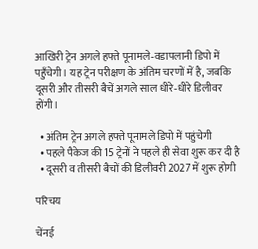आखिरी ट्रेन अगले हफ्ते पूनामले‑वडापलानी डिपो में पहुँचेगी। यह ट्रेन परीक्षण के अंतिम चरणों में है, जबकि दूसरी और तीसरी बैचें अगले साल धीरे‑धीरे डिलीवर होंगी।

  • अंतिम ट्रेन अगले हफ्ते पूनामले डिपो में पहुंचेगी
  • पहले पैकेज की 15 ट्रेनों ने पहले ही सेवा शुरू कर दी है
  • दूसरी व तीसरी बैचों की डिलीवरी 2027 में शुरू होगी

परिचय

चेंनई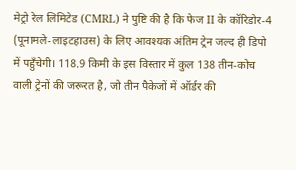मेट्रो रेल लिमिटेड (CMRL) ने पुष्टि की है कि फेज II के कॉरिडोर‑4 (पूनामले‑लाइटहाउस) के लिए आवश्यक अंतिम ट्रेन जल्द ही डिपो में पहुँचेगी। 118.9 किमी के इस विस्तार में कुल 138 तीन‑कोच वाली ट्रेनों की जरूरत है, जो तीन पैकेजों में ऑर्डर की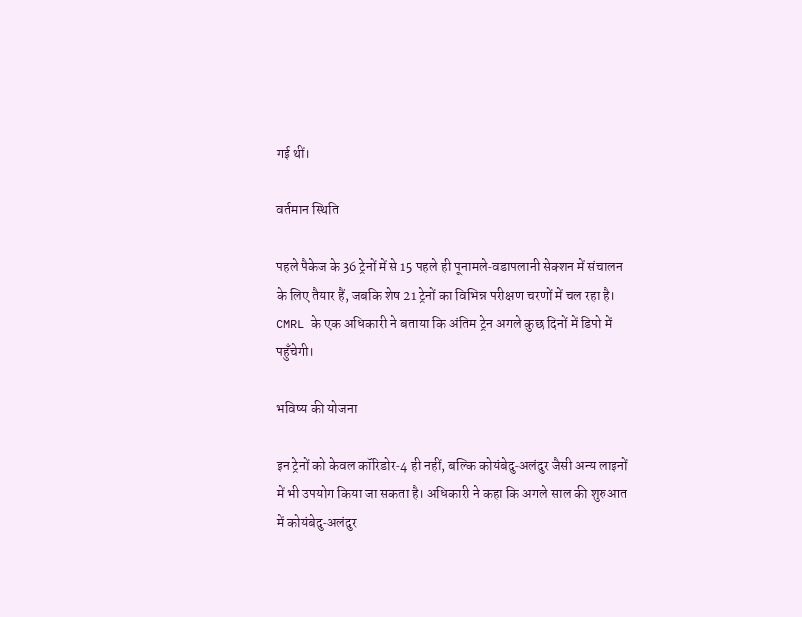गई थीं।

वर्तमान स्थिति

पहले पैकेज के 36 ट्रेनों में से 15 पहले ही पूनामले‑वडापलानी सेक्शन में संचालन के लिए तैयार हैं, जबकि शेष 21 ट्रेनों का विभिन्न परीक्षण चरणों में चल रहा है। CMRL के एक अधिकारी ने बताया कि अंतिम ट्रेन अगले कुछ दिनों में डिपो में पहुँचेगी।

भविष्य की योजना

इन ट्रेनों को केवल कॉरिडोर‑4 ही नहीं, बल्कि कोयंबेदु‑अलंदुर जैसी अन्य लाइनों में भी उपयोग किया जा सकता है। अधिकारी ने कहा कि अगले साल की शुरुआत में कोयंबेदु‑अलंदुर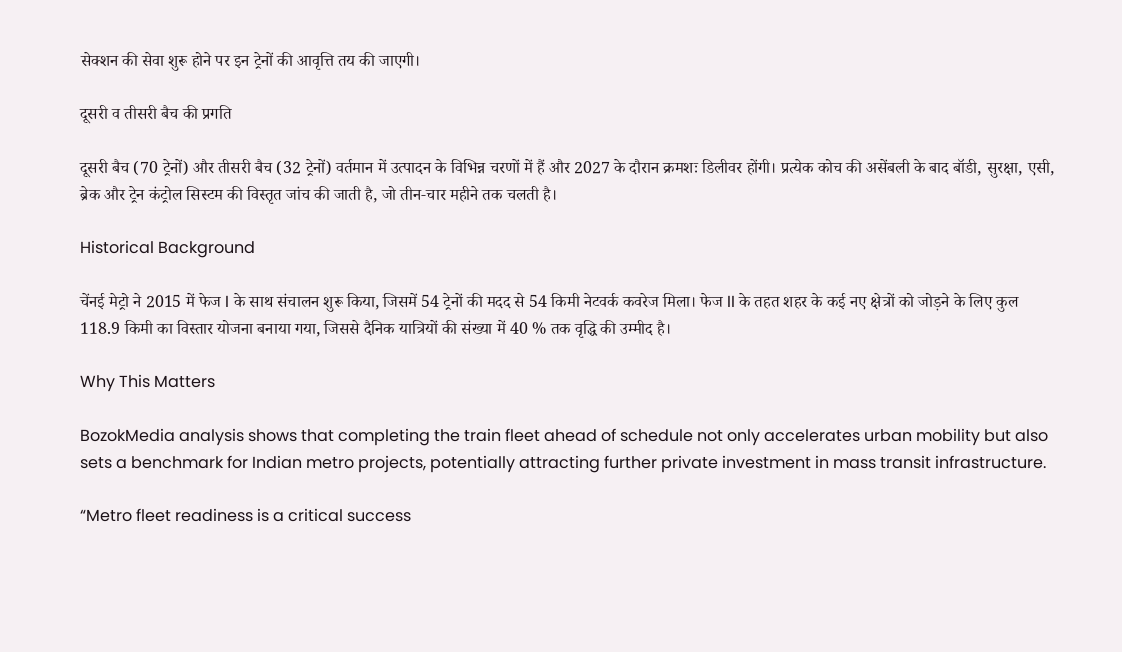सेक्शन की सेवा शुरू होने पर इन ट्रेनों की आवृत्ति तय की जाएगी।

दूसरी व तीसरी बैच की प्रगति

दूसरी बैच (70 ट्रेनों) और तीसरी बैच (32 ट्रेनों) वर्तमान में उत्पादन के विभिन्न चरणों में हैं और 2027 के दौरान क्रमशः डिलीवर होंगी। प्रत्येक कोच की असेंबली के बाद बॉडी, सुरक्षा, एसी, ब्रेक और ट्रेन कंट्रोल सिस्टम की विस्तृत जांच की जाती है, जो तीन‑चार महीने तक चलती है।

Historical Background

चेंनई मेट्रो ने 2015 में फेज I के साथ संचालन शुरू किया, जिसमें 54 ट्रेनों की मदद से 54 किमी नेटवर्क कवरेज मिला। फेज II के तहत शहर के कई नए क्षेत्रों को जोड़ने के लिए कुल 118.9 किमी का विस्तार योजना बनाया गया, जिससे दैनिक यात्रियों की संख्या में 40 % तक वृद्धि की उम्मीद है।

Why This Matters

BozokMedia analysis shows that completing the train fleet ahead of schedule not only accelerates urban mobility but also sets a benchmark for Indian metro projects, potentially attracting further private investment in mass transit infrastructure.

“Metro fleet readiness is a critical success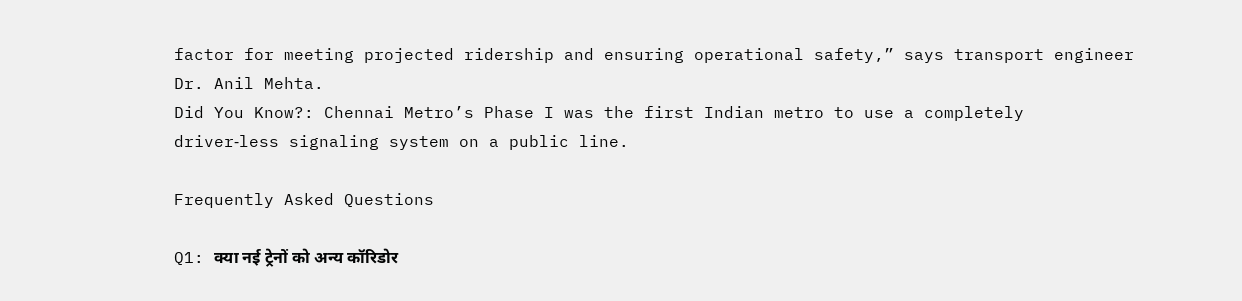factor for meeting projected ridership and ensuring operational safety,” says transport engineer Dr. Anil Mehta.
Did You Know?: Chennai Metro’s Phase I was the first Indian metro to use a completely driver‑less signaling system on a public line.

Frequently Asked Questions

Q1: क्या नई ट्रेनों को अन्य कॉरिडोर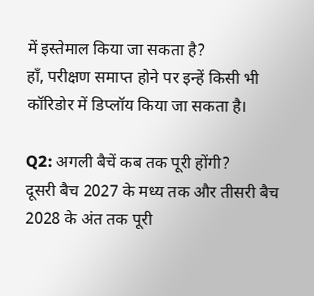में इस्तेमाल किया जा सकता है?
हाँ, परीक्षण समाप्त होने पर इन्हें किसी भी कॉरिडोर में डिप्लॉय किया जा सकता है।

Q2: अगली बैचें कब तक पूरी होंगी?
दूसरी बैच 2027 के मध्य तक और तीसरी बैच 2028 के अंत तक पूरी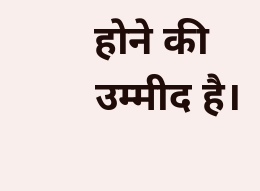होने की उम्मीद है।